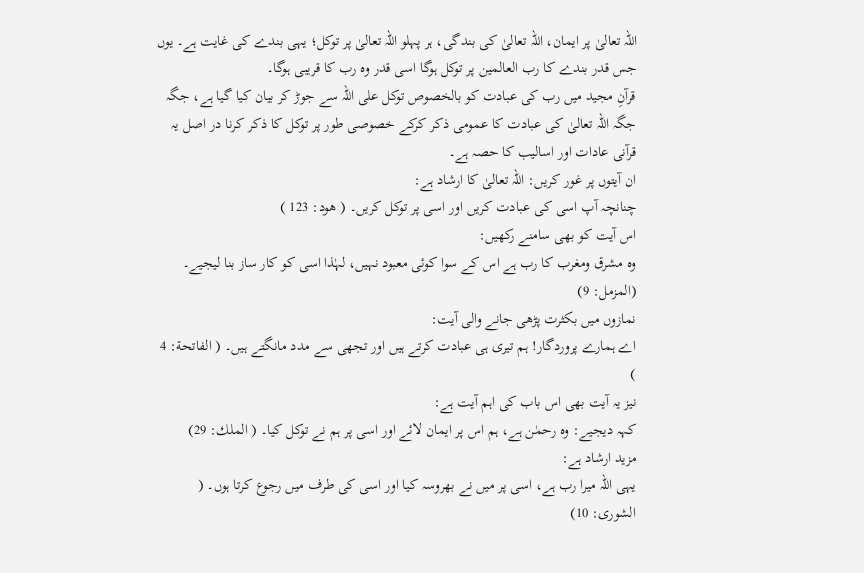اللہ تعالیٰ پر ایمان، اللہ تعالیٰ کی بندگی، ہر پہلو اللہ تعالیٰ پر توکل؛ یہی بندے کی غایت ہے۔ یوں جس قدر بندے کا رب العالمین پر توکل ہوگا اسی قدر وہ رب کا قریبی ہوگا۔
قرآنِ مجید میں رب کی عبادت کو بالخصوص توکل علی اللہ سے جوڑ کر بیان کیا گیا ہے، جگہ جگہ اللہ تعالیٰ کی عبادت کا عمومی ذکر کرکے خصوصی طور پر توکل کا ذکر کرنا در اصل یہ قرآنی عادات اور اسالیب کا حصہ ہے۔
ان آیتوں پر غور کریں: اللہ تعالیٰ کا ارشاد ہے:
چنانچہ آپ اسی کی عبادت کریں اور اسی پر توکل کریں۔ ( هود: 123 )
اس آیت کو بھی سامنے رکھیں:
وہ مشرق ومغرب کا رب ہے اس کے سوا کوئی معبود نہیں، لہٰذا اسی کو کار ساز بنا لیجیے۔ (المزمل: 9)
نمازوں میں بکثرت پڑھی جانے والی آیت:
اے ہمارے پروردگار! ہم تیری ہی عبادت کرتے ہیں اور تجھی سے مدد مانگتے ہیں۔ ( الفاتحة: 4 )
نیز یہ آیت بھی اس باب کی اہم آیت ہے:
کہہ دیجیے: وہ رحمٰن ہے، ہم اس پر ایمان لائے اور اسی پر ہم نے توکل کیا۔ ( الملك: 29)
مزید ارشاد ہے:
یہی اللہ میرا رب ہے، اسی پر میں نے بھروسہ کیا اور اسی کی طرف میں رجوع کرتا ہوں۔ ( الشورى: 10)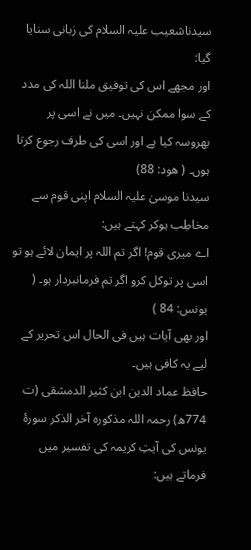سیدناشعیب علیہ السلام کی زبانی سنایا گیا:
اور مجھے اس کی توفیق ملنا اللہ کی مدد کے سوا ممکن نہیں۔ میں نے اسی پر بھروسہ کیا ہے اور اسی کی طرف رجوع کرتا ہوں۔ ( هود: 88)
سیدنا موسیٰ علیہ السلام اپنی قوم سے مخاطِب ہوکر کہتے ہیں:
اے میری قوم! اگر تم اللہ پر ایمان لائے ہو تو اسی پر توکل کرو اگر تم فرمانبردار ہو۔ ( يونس: 84 )
اور بھی آیات ہیں فی الحال اس تحریر کے لیے یہ کافی ہیں۔
حافظ عماد الدین ابن کثیر الدمشقی (ت 774ھ) رحمہ اللہ مذکورہ آخر الذکر سورۂ یونس کی آیتِ کریمہ کی تفسیر میں فرماتے ہیں: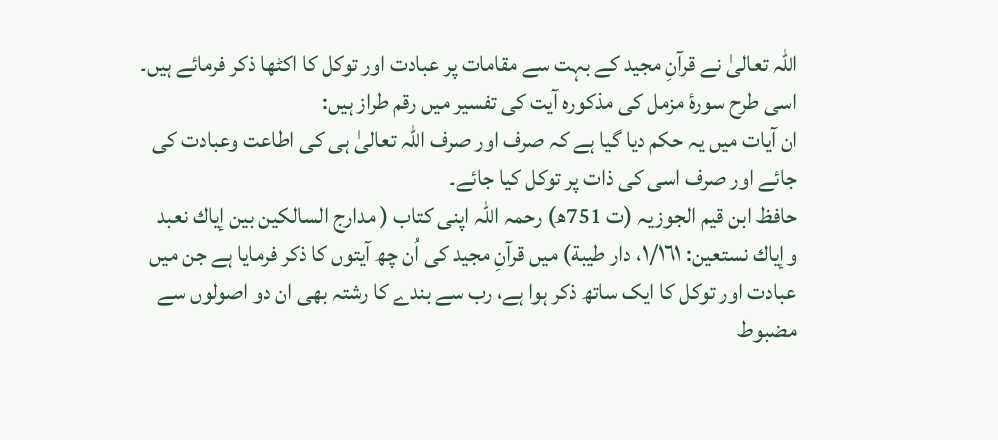اللہ تعالیٰ نے قرآنِ مجید کے بہت سے مقامات پر عبادت اور توکل کا اکٹھا ذکر فرمائے ہیں۔
اسی طرح سورۂ مزمل کی مذکورہ آیت کی تفسیر میں رقم طراز ہیں:
ان آیات میں یہ حکم دیا گیا ہے کہ صرف اور صرف اللہ تعالیٰ ہی کی اطاعت وعبادت کی جائے اور صرف اسی کی ذات پر توکل کیا جائے۔
حافظ ابن قیم الجوزیہ (ت 751ھ) رحمہ اللہ اپنی کتاب ( مدارج السالكين بين إياك نعبد وإياك نستعين: ١/١٦١، دار طيبة) میں قرآنِ مجید کی اُن چھ آیتوں کا ذکر فرمایا ہے جن میں عبادت اور توکل کا ایک ساتھ ذکر ہوا ہے، رب سے بندے کا رشتہ بھی ان دو اصولوں سے مضبوط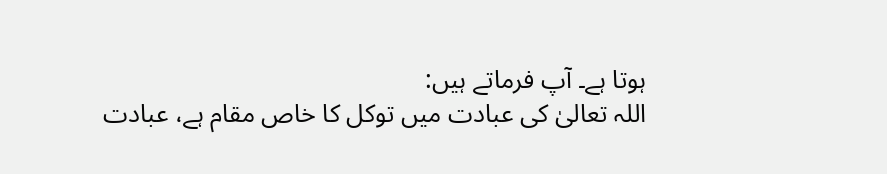ہوتا ہے۔ آپ فرماتے ہیں:
اللہ تعالیٰ کی عبادت میں توکل کا خاص مقام ہے، عبادت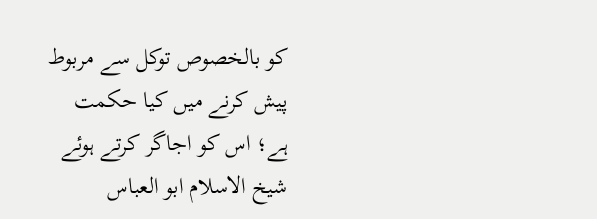کو بالخصوص توکل سے مربوط پیش کرنے میں کیا حکمت ہے؛ اس کو اجاگر کرتے ہوئے شیخ الاسلام ابو العباس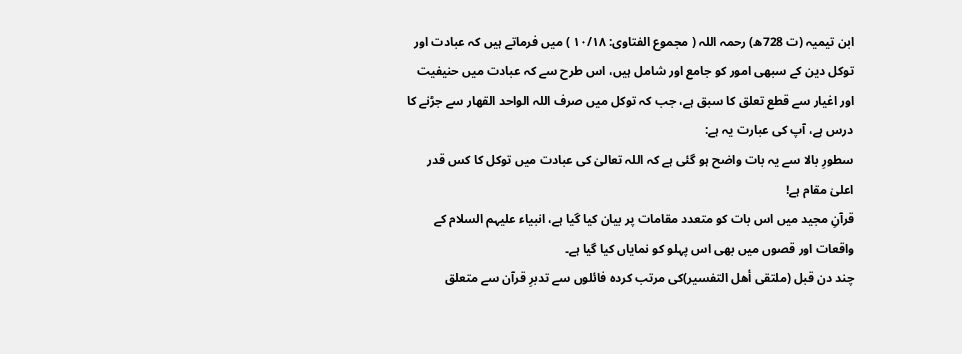ابن تیمیہ (ت 728ھ) رحمہ اللہ ( مجموع الفتاوى: ١٠/١٨ ) میں فرماتے ہیں کہ عبادت اور توکل دین کے سبھی امور کو جامع اور شامل ہیں، اس طرح سے کہ عبادت میں حنیفیت اور اغیار سے قطع تعلق کا سبق ہے، جب کہ توکل میں صرف اللہ الواحد القھار سے جڑنے کا درس ہے، آپ کی عبارت یہ ہے:
سطورِ بالا سے یہ بات واضح ہو گئی ہے کہ اللہ تعالیٰ کی عبادت میں توکل کا کس قدر اعلیٰ مقام ہے!
قرآنِ مجید میں اس بات کو متعدد مقامات پر بیان کیا گیا ہے، انبیاء علیہم السلام کے واقعات اور قصوں میں بھی اس پہلو کو نمایاں کیا گیا ہے۔
چند دن قبل (ملتقى أهل التفسير)کی مرتب کردہ فائلوں سے تدبرِ قرآن سے متعلق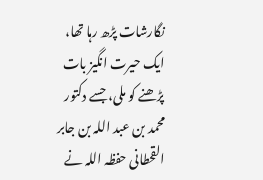نگارشات پڑھ رہا تھا، ایک حیرت انگیز بات پڑھنے کو ملی، جسے دکتور محمد بن عبد اللہ بن جابر القحطانی حفظہ اللہ نے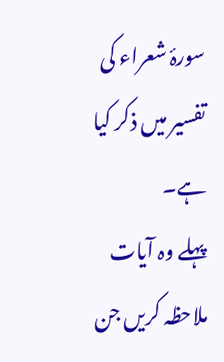سورۂ شعراء کی تفسیر میں ذکر کیا ہے۔
پہلے وہ آیات ملاحظہ کریں جن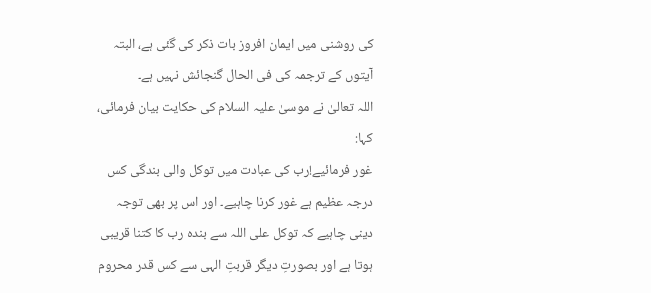کی روشنی میں ایمان افروز بات ذکر کی گئی ہے، البتہ آیتوں کے ترجمہ کی فی الحال گنجائش نہیں ہے۔
اللہ تعالیٰ نے موسیٰ علیہ السلام کی حکایت بیان فرمائی، کہا:
غور فرمائیے!رب کی عبادت میں توکل والی بندگی کس درجہ عظیم ہے غور کرنا چاہیے۔ اور اس پر بھی توجہ دینی چاہیے کہ توکل علی اللہ سے بندہ رب کا کتنا قریبی ہوتا ہے اور بصورتِ دیگر قربتِ الہی سے کس قدر محروم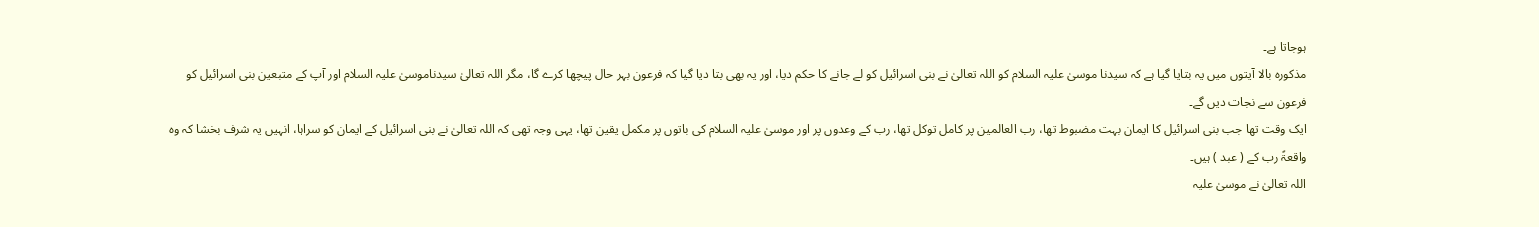ہوجاتا ہے۔
مذکورہ بالا آیتوں میں یہ بتایا گیا ہے کہ سیدنا موسیٰ علیہ السلام کو اللہ تعالیٰ نے بنی اسرائیل کو لے جانے کا حکم دیا، اور یہ بھی بتا دیا گیا کہ فرعون بہر حال پیچھا کرے گا، مگر اللہ تعالیٰ سیدناموسیٰ علیہ السلام اور آپ کے متبعین بنی اسرائیل کو فرعون سے نجات دیں گے۔
ایک وقت تھا جب بنی اسرائیل کا ایمان بہت مضبوط تھا، رب العالمین پر کامل توکل تھا، رب کے وعدوں پر اور موسیٰ علیہ السلام کی باتوں پر مکمل یقین تھا، یہی وجہ تھی کہ اللہ تعالیٰ نے بنی اسرائیل کے ایمان کو سراہا، انہیں یہ شرف بخشا کہ وہ واقعۃً رب کے ( عبد ) ہیں۔
اللہ تعالیٰ نے موسیٰ علیہ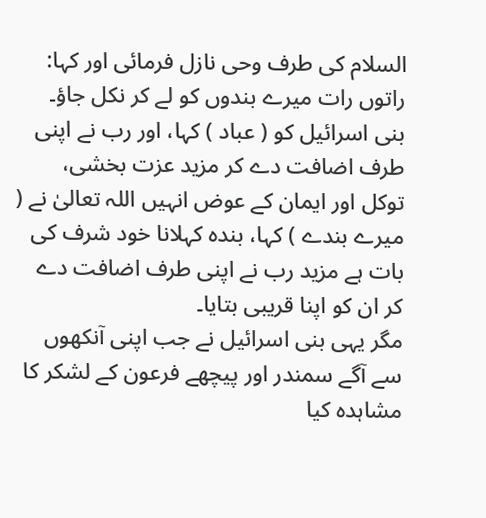السلام کی طرف وحی نازل فرمائی اور کہا:
راتوں رات میرے بندوں کو لے کر نکل جاؤ۔
بنی اسرائیل کو ( عباد ) کہا، اور رب نے اپنی طرف اضافت دے کر مزید عزت بخشی، توکل اور ایمان کے عوض انہیں اللہ تعالیٰ نے ( میرے بندے ) کہا، بندہ کہلانا خود شرف کی بات ہے مزید رب نے اپنی طرف اضافت دے کر ان کو اپنا قریبی بتایا۔
مگر یہی بنی اسرائیل نے جب اپنی آنکھوں سے آگے سمندر اور پیچھے فرعون کے لشکر کا مشاہدہ کیا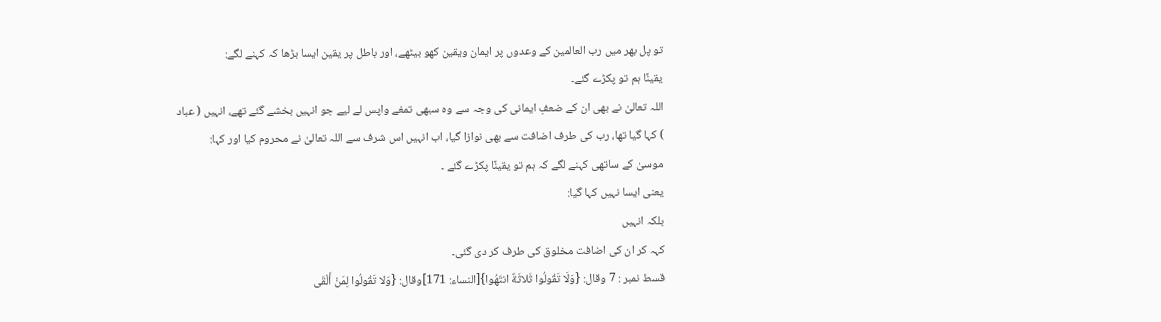تو پل بھر میں رب العالمین کے وعدوں پر ایمان ویقین کھو بیٹھے، اور باطل پر یقین ایسا بڑھا کہ کہنے لگے:
یقینًا ہم تو پکڑے گئے۔
اللہ تعالیٰ نے بھی ان کے ضعفِ ایمانی کی وجہ سے وہ سبھی تمغے واپس لے لیے جو انہیں بخشے گئے تھے، انہیں ( عباد ) کہا گیا تھا، رب کی طرف اضافت سے بھی نوازا گیا، اب انہیں اس شرف سے اللہ تعالیٰ نے محروم کیا اور کہا:
موسیٰ کے ساتھی کہنے لگے کہ ہم تو یقینًا پکڑے گئے ۔
یعنی ایسا نہیں کہا گیا:
بلکہ انہیں
کہہ کر ان کی اضافت مخلوق کی طرف کر دی گئی۔
قسط نمبر : 7 وقال: {وَلَا تَقُولُوا ثَلاثَةٌ انتَهُوا}[النساء: 171]وقال: {وَلا تَقُولُوا لِمَنْ أَلْقَى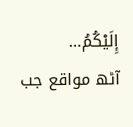إِلَيْكُمُ…
آٹھ مواقع جب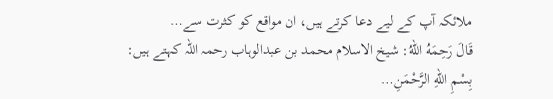ملائکہ آپ کے لیے دعا کرتے ہیں، ان مواقع کو کثرت سے…
قَالَ رَحِمَهُ اللهُ: شیخ الاسلام محمد بن عبدالوہاب رحمہ اللہ کہتے ہیں: بِسْمِ اللهِ الرَّحْمَنِ…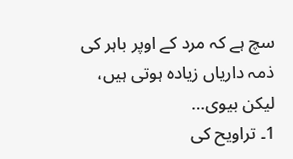سچ ہے کہ مرد کے اوپر باہر کی ذمہ داریاں زیادہ ہوتی ہیں، لیکن بیوی…
1۔ تراویح کی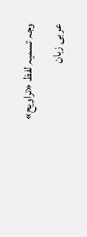وجہ تسمیہ لفظ «تراویح» عربی زبان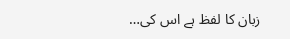زبان کا لفظ ہے اس کی…